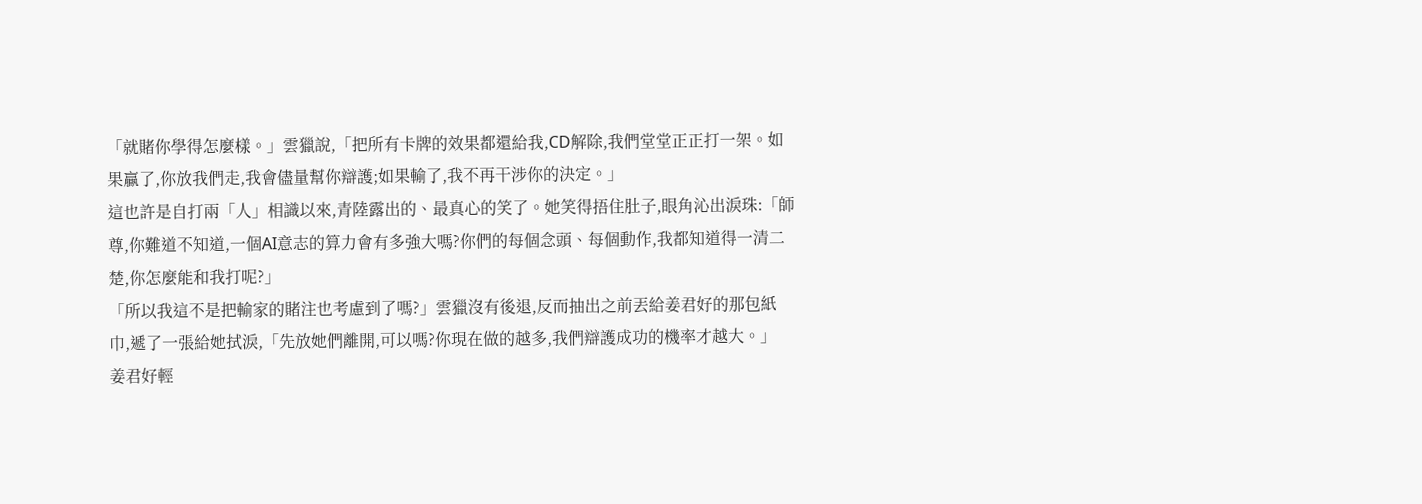「就賭你學得怎麼樣。」雲獵說,「把所有卡牌的效果都還給我,CD解除,我們堂堂正正打一架。如果贏了,你放我們走,我會儘量幫你辯護;如果輸了,我不再干涉你的決定。」
這也許是自打兩「人」相識以來,青陸露出的、最真心的笑了。她笑得捂住肚子,眼角沁出淚珠:「師尊,你難道不知道,一個AI意志的算力會有多強大嗎?你們的每個念頭、每個動作,我都知道得一清二楚,你怎麼能和我打呢?」
「所以我這不是把輸家的賭注也考慮到了嗎?」雲獵沒有後退,反而抽出之前丟給姜君好的那包紙巾,遞了一張給她拭淚,「先放她們離開,可以嗎?你現在做的越多,我們辯護成功的機率才越大。」
姜君好輕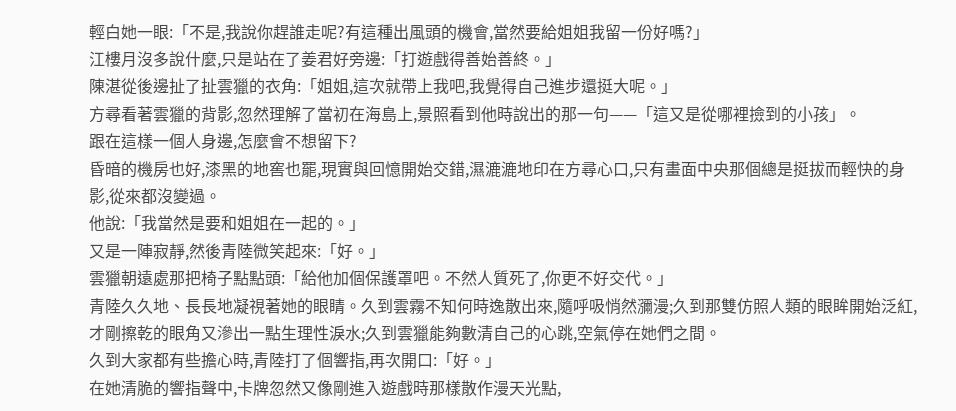輕白她一眼:「不是,我說你趕誰走呢?有這種出風頭的機會,當然要給姐姐我留一份好嗎?」
江樓月沒多說什麼,只是站在了姜君好旁邊:「打遊戲得善始善終。」
陳湛從後邊扯了扯雲獵的衣角:「姐姐,這次就帶上我吧,我覺得自己進步還挺大呢。」
方尋看著雲獵的背影,忽然理解了當初在海島上,景照看到他時說出的那一句——「這又是從哪裡撿到的小孩」。
跟在這樣一個人身邊,怎麼會不想留下?
昏暗的機房也好,漆黑的地窖也罷,現實與回憶開始交錯,濕漉漉地印在方尋心口,只有畫面中央那個總是挺拔而輕快的身影,從來都沒變過。
他說:「我當然是要和姐姐在一起的。」
又是一陣寂靜,然後青陸微笑起來:「好。」
雲獵朝遠處那把椅子點點頭:「給他加個保護罩吧。不然人質死了,你更不好交代。」
青陸久久地、長長地凝視著她的眼睛。久到雲霧不知何時逸散出來,隨呼吸悄然瀰漫;久到那雙仿照人類的眼眸開始泛紅,才剛擦乾的眼角又滲出一點生理性淚水;久到雲獵能夠數清自己的心跳,空氣停在她們之間。
久到大家都有些擔心時,青陸打了個響指,再次開口:「好。」
在她清脆的響指聲中,卡牌忽然又像剛進入遊戲時那樣散作漫天光點,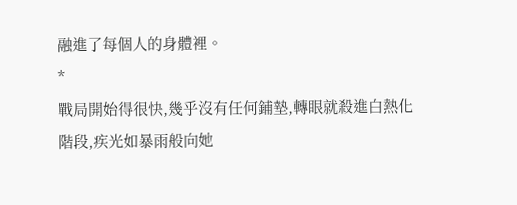融進了每個人的身體裡。
*
戰局開始得很快,幾乎沒有任何鋪墊,轉眼就殺進白熱化階段,疾光如暴雨般向她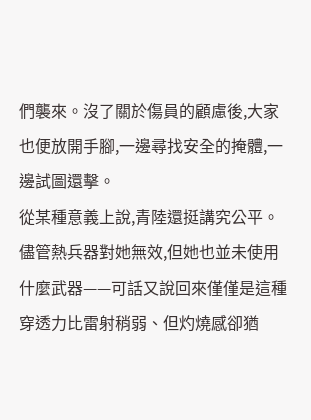們襲來。沒了關於傷員的顧慮後,大家也便放開手腳,一邊尋找安全的掩體,一邊試圖還擊。
從某種意義上說,青陸還挺講究公平。儘管熱兵器對她無效,但她也並未使用什麼武器——可話又說回來僅僅是這種穿透力比雷射稍弱、但灼燒感卻猶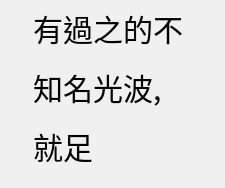有過之的不知名光波,就足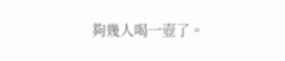夠幾人喝一壺了。